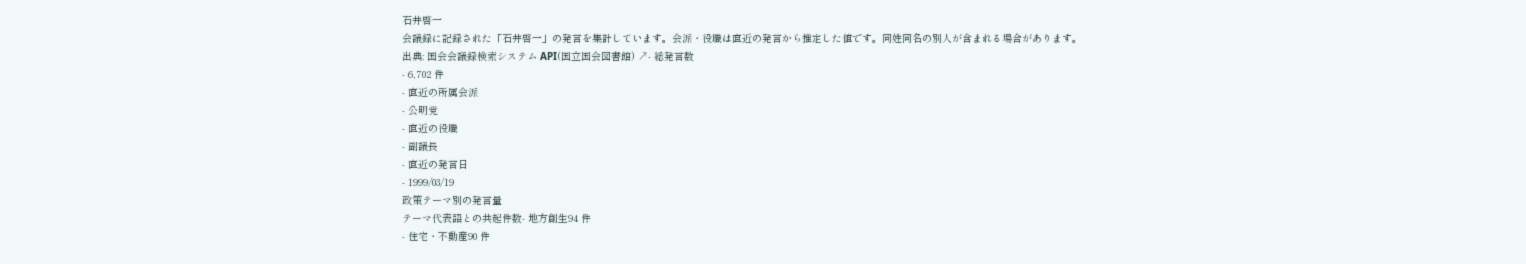石井啓一
会議録に記録された「石井啓一」の発言を集計しています。会派・役職は直近の発言から推定した値です。同姓同名の別人が含まれる場合があります。
出典: 国会会議録検索システム API(国立国会図書館) ↗- 総発言数
- 6,702 件
- 直近の所属会派
- 公明党
- 直近の役職
- 副議長
- 直近の発言日
- 1999/03/19
政策テーマ別の発言量
テーマ代表語との共起件数- 地方創生94 件
- 住宅・不動産90 件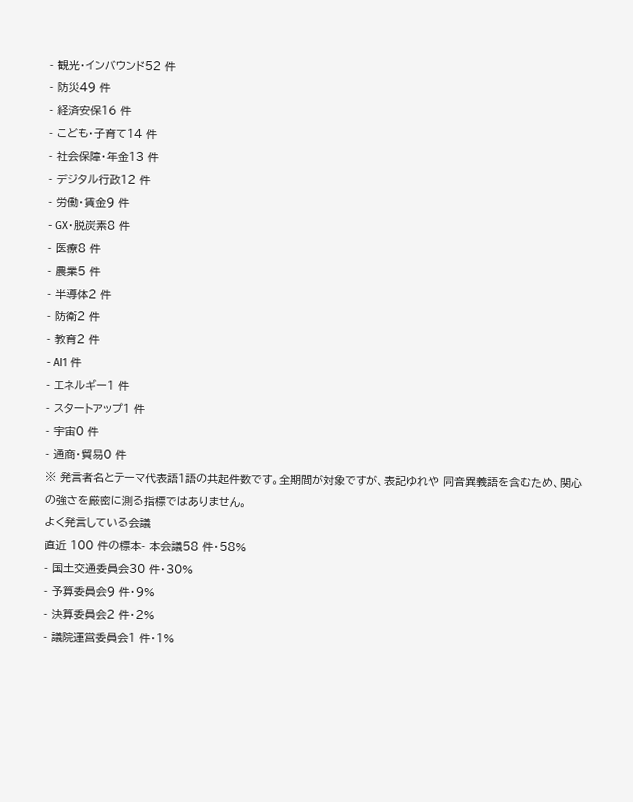- 観光・インバウンド52 件
- 防災49 件
- 経済安保16 件
- こども・子育て14 件
- 社会保障・年金13 件
- デジタル行政12 件
- 労働・賃金9 件
- GX・脱炭素8 件
- 医療8 件
- 農業5 件
- 半導体2 件
- 防衛2 件
- 教育2 件
- AI1 件
- エネルギー1 件
- スタートアップ1 件
- 宇宙0 件
- 通商・貿易0 件
※ 発言者名とテーマ代表語1語の共起件数です。全期間が対象ですが、表記ゆれや 同音異義語を含むため、関心の強さを厳密に測る指標ではありません。
よく発言している会議
直近 100 件の標本- 本会議58 件・58%
- 国土交通委員会30 件・30%
- 予算委員会9 件・9%
- 決算委員会2 件・2%
- 議院運営委員会1 件・1%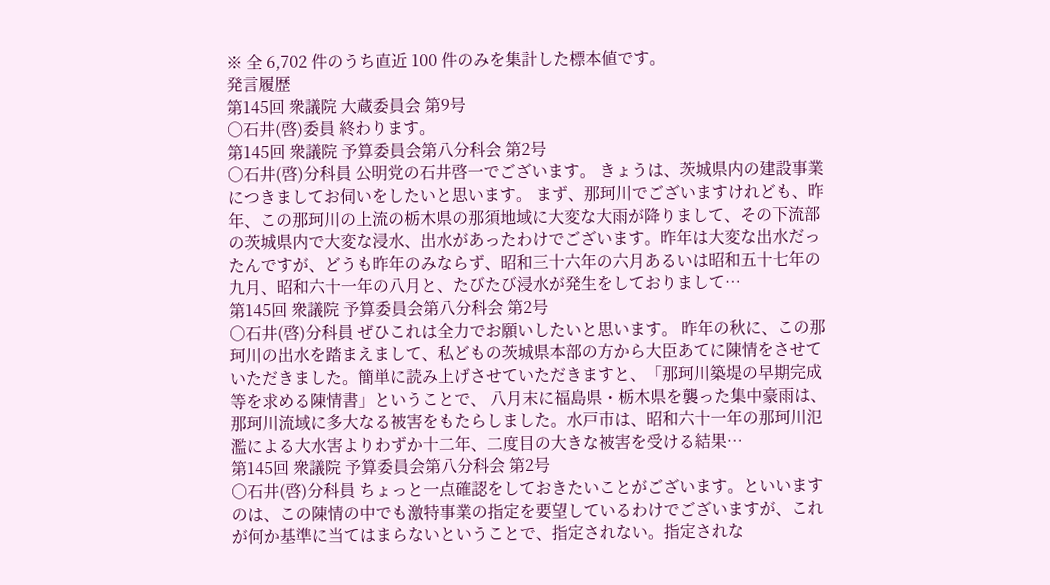※ 全 6,702 件のうち直近 100 件のみを集計した標本値です。
発言履歴
第145回 衆議院 大蔵委員会 第9号
○石井(啓)委員 終わります。
第145回 衆議院 予算委員会第八分科会 第2号
○石井(啓)分科員 公明党の石井啓一でございます。 きょうは、茨城県内の建設事業につきましてお伺いをしたいと思います。 まず、那珂川でございますけれども、昨年、この那珂川の上流の栃木県の那須地域に大変な大雨が降りまして、その下流部の茨城県内で大変な浸水、出水があったわけでございます。昨年は大変な出水だったんですが、どうも昨年のみならず、昭和三十六年の六月あるいは昭和五十七年の九月、昭和六十一年の八月と、たびたび浸水が発生をしておりまして…
第145回 衆議院 予算委員会第八分科会 第2号
○石井(啓)分科員 ぜひこれは全力でお願いしたいと思います。 昨年の秋に、この那珂川の出水を踏まえまして、私どもの茨城県本部の方から大臣あてに陳情をさせていただきました。簡単に読み上げさせていただきますと、「那珂川築堤の早期完成等を求める陳情書」ということで、 八月末に福島県・栃木県を襲った集中豪雨は、那珂川流域に多大なる被害をもたらしました。水戸市は、昭和六十一年の那珂川氾濫による大水害よりわずか十二年、二度目の大きな被害を受ける結果…
第145回 衆議院 予算委員会第八分科会 第2号
○石井(啓)分科員 ちょっと一点確認をしておきたいことがございます。といいますのは、この陳情の中でも激特事業の指定を要望しているわけでございますが、これが何か基準に当てはまらないということで、指定されない。指定されな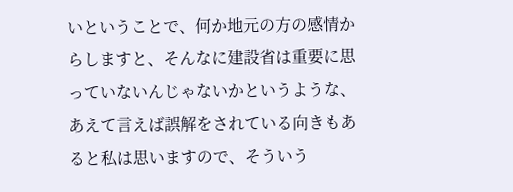いということで、何か地元の方の感情からしますと、そんなに建設省は重要に思っていないんじゃないかというような、あえて言えば誤解をされている向きもあると私は思いますので、そういう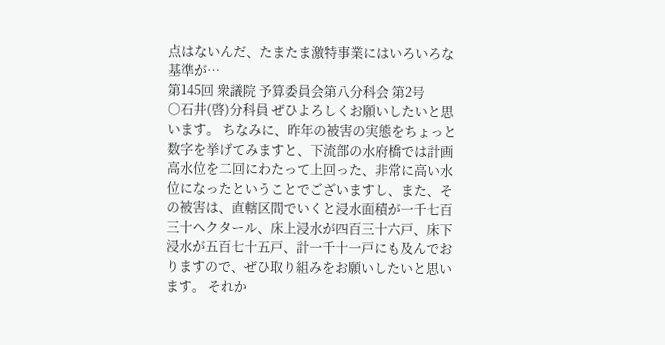点はないんだ、たまたま激特事業にはいろいろな基準が…
第145回 衆議院 予算委員会第八分科会 第2号
○石井(啓)分科員 ぜひよろしくお願いしたいと思います。 ちなみに、昨年の被害の実態をちょっと数字を挙げてみますと、下流部の水府橋では計画高水位を二回にわたって上回った、非常に高い水位になったということでございますし、また、その被害は、直轄区間でいくと浸水面積が一千七百三十ヘクタール、床上浸水が四百三十六戸、床下浸水が五百七十五戸、計一千十一戸にも及んでおりますので、ぜひ取り組みをお願いしたいと思います。 それか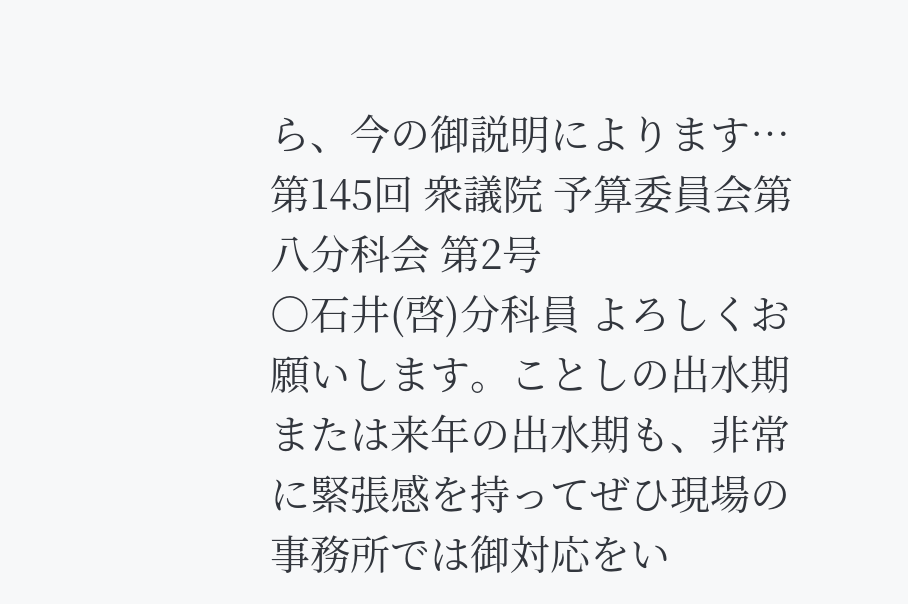ら、今の御説明によります…
第145回 衆議院 予算委員会第八分科会 第2号
○石井(啓)分科員 よろしくお願いします。ことしの出水期または来年の出水期も、非常に緊張感を持ってぜひ現場の事務所では御対応をい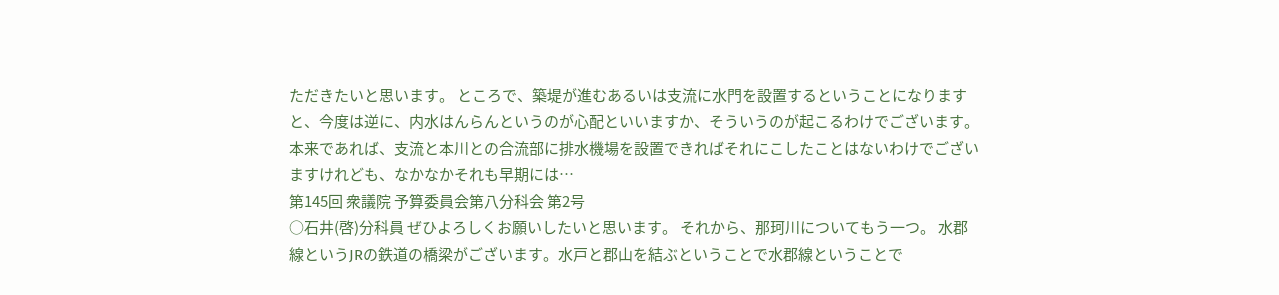ただきたいと思います。 ところで、築堤が進むあるいは支流に水門を設置するということになりますと、今度は逆に、内水はんらんというのが心配といいますか、そういうのが起こるわけでございます。本来であれば、支流と本川との合流部に排水機場を設置できればそれにこしたことはないわけでございますけれども、なかなかそれも早期には…
第145回 衆議院 予算委員会第八分科会 第2号
○石井(啓)分科員 ぜひよろしくお願いしたいと思います。 それから、那珂川についてもう一つ。 水郡線というJRの鉄道の橋梁がございます。水戸と郡山を結ぶということで水郡線ということで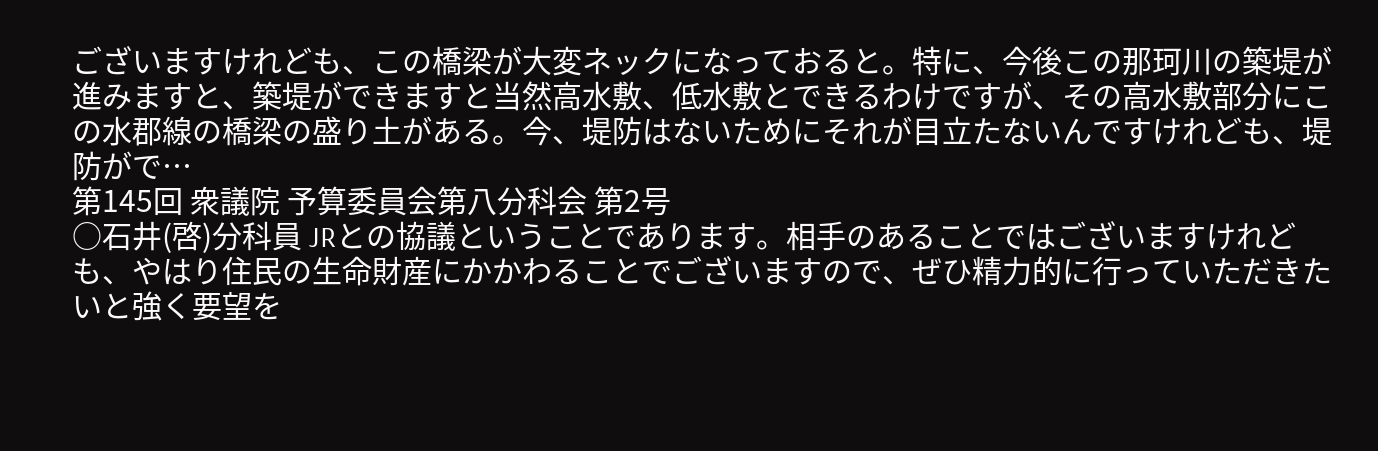ございますけれども、この橋梁が大変ネックになっておると。特に、今後この那珂川の築堤が進みますと、築堤ができますと当然高水敷、低水敷とできるわけですが、その高水敷部分にこの水郡線の橋梁の盛り土がある。今、堤防はないためにそれが目立たないんですけれども、堤防がで…
第145回 衆議院 予算委員会第八分科会 第2号
○石井(啓)分科員 JRとの協議ということであります。相手のあることではございますけれども、やはり住民の生命財産にかかわることでございますので、ぜひ精力的に行っていただきたいと強く要望を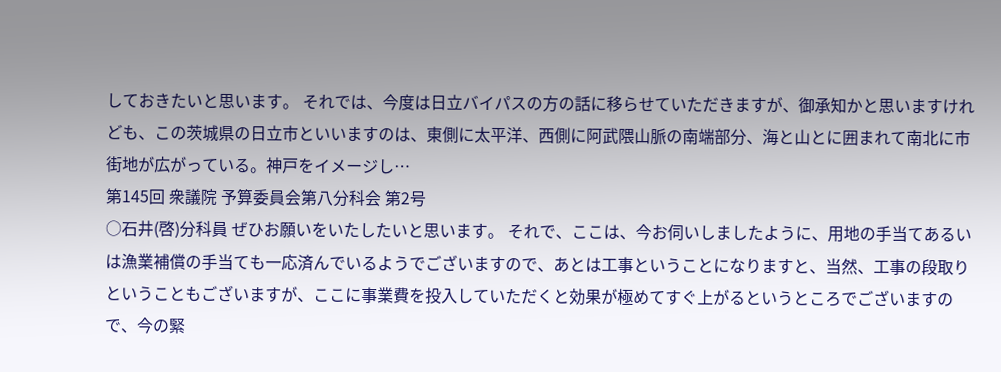しておきたいと思います。 それでは、今度は日立バイパスの方の話に移らせていただきますが、御承知かと思いますけれども、この茨城県の日立市といいますのは、東側に太平洋、西側に阿武隈山脈の南端部分、海と山とに囲まれて南北に市街地が広がっている。神戸をイメージし…
第145回 衆議院 予算委員会第八分科会 第2号
○石井(啓)分科員 ぜひお願いをいたしたいと思います。 それで、ここは、今お伺いしましたように、用地の手当てあるいは漁業補償の手当ても一応済んでいるようでございますので、あとは工事ということになりますと、当然、工事の段取りということもございますが、ここに事業費を投入していただくと効果が極めてすぐ上がるというところでございますので、今の緊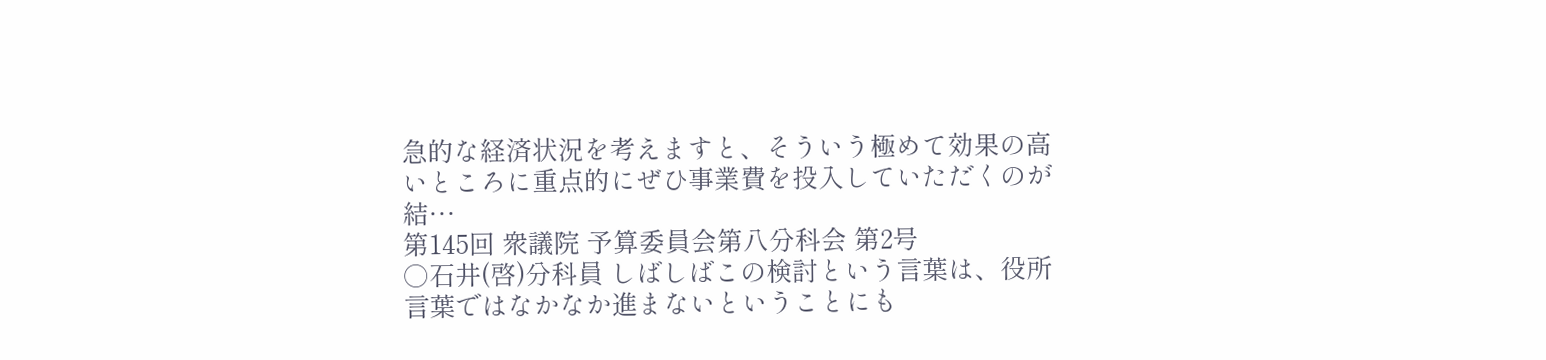急的な経済状況を考えますと、そういう極めて効果の高いところに重点的にぜひ事業費を投入していただくのが結…
第145回 衆議院 予算委員会第八分科会 第2号
○石井(啓)分科員 しばしばこの検討という言葉は、役所言葉ではなかなか進まないということにも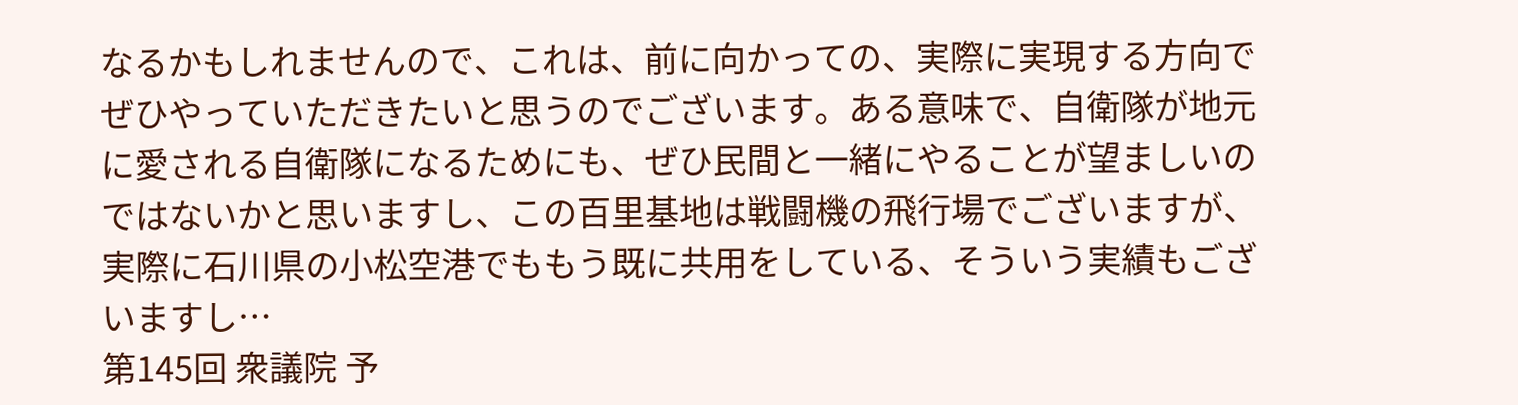なるかもしれませんので、これは、前に向かっての、実際に実現する方向でぜひやっていただきたいと思うのでございます。ある意味で、自衛隊が地元に愛される自衛隊になるためにも、ぜひ民間と一緒にやることが望ましいのではないかと思いますし、この百里基地は戦闘機の飛行場でございますが、実際に石川県の小松空港でももう既に共用をしている、そういう実績もございますし…
第145回 衆議院 予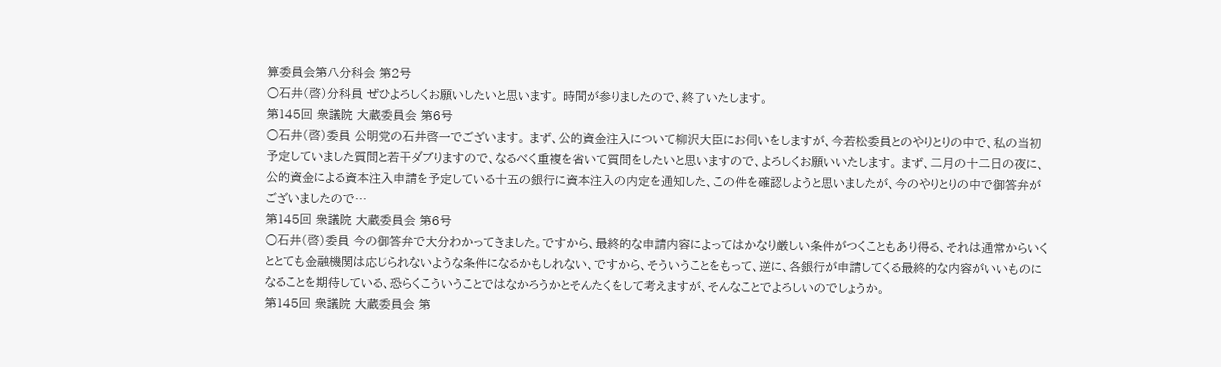算委員会第八分科会 第2号
○石井(啓)分科員 ぜひよろしくお願いしたいと思います。 時間が参りましたので、終了いたします。
第145回 衆議院 大蔵委員会 第6号
○石井(啓)委員 公明党の石井啓一でございます。 まず、公的資金注入について柳沢大臣にお伺いをしますが、今若松委員とのやりとりの中で、私の当初予定していました質問と若干ダブりますので、なるべく重複を省いて質問をしたいと思いますので、よろしくお願いいたします。 まず、二月の十二日の夜に、公的資金による資本注入申請を予定している十五の銀行に資本注入の内定を通知した、この件を確認しようと思いましたが、今のやりとりの中で御答弁がございましたので…
第145回 衆議院 大蔵委員会 第6号
○石井(啓)委員 今の御答弁で大分わかってきました。ですから、最終的な申請内容によってはかなり厳しい条件がつくこともあり得る、それは通常からいくととても金融機関は応じられないような条件になるかもしれない、ですから、そういうことをもって、逆に、各銀行が申請してくる最終的な内容がいいものになることを期待している、恐らくこういうことではなかろうかとそんたくをして考えますが、そんなことでよろしいのでしょうか。
第145回 衆議院 大蔵委員会 第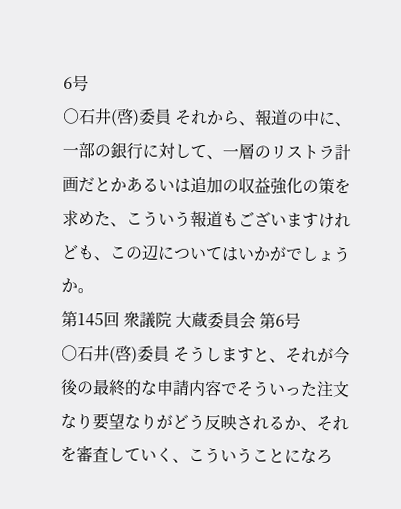6号
○石井(啓)委員 それから、報道の中に、一部の銀行に対して、一層のリストラ計画だとかあるいは追加の収益強化の策を求めた、こういう報道もございますけれども、この辺についてはいかがでしょうか。
第145回 衆議院 大蔵委員会 第6号
○石井(啓)委員 そうしますと、それが今後の最終的な申請内容でそういった注文なり要望なりがどう反映されるか、それを審査していく、こういうことになろ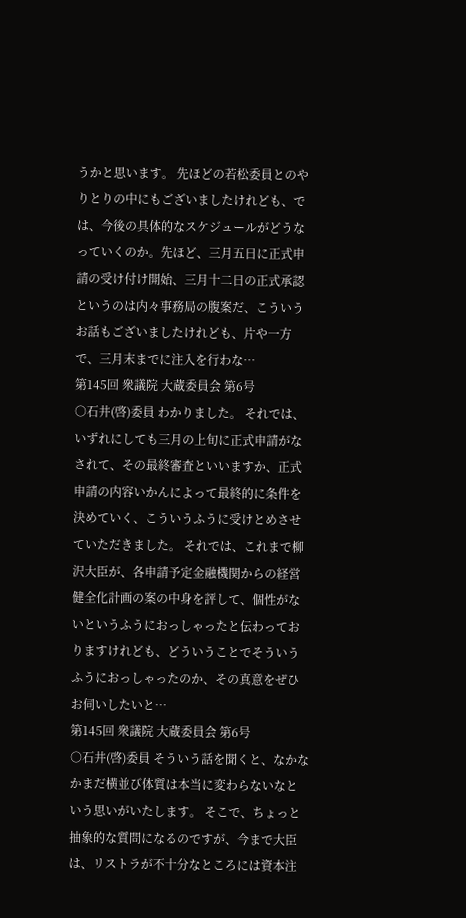うかと思います。 先ほどの若松委員とのやりとりの中にもございましたけれども、では、今後の具体的なスケジュールがどうなっていくのか。先ほど、三月五日に正式申請の受け付け開始、三月十二日の正式承認というのは内々事務局の腹案だ、こういうお話もございましたけれども、片や一方で、三月末までに注入を行わな…
第145回 衆議院 大蔵委員会 第6号
○石井(啓)委員 わかりました。 それでは、いずれにしても三月の上旬に正式申請がなされて、その最終審査といいますか、正式申請の内容いかんによって最終的に条件を決めていく、こういうふうに受けとめさせていただきました。 それでは、これまで柳沢大臣が、各申請予定金融機関からの経営健全化計画の案の中身を評して、個性がないというふうにおっしゃったと伝わっておりますけれども、どういうことでそういうふうにおっしゃったのか、その真意をぜひお伺いしたいと…
第145回 衆議院 大蔵委員会 第6号
○石井(啓)委員 そういう話を聞くと、なかなかまだ横並び体質は本当に変わらないなという思いがいたします。 そこで、ちょっと抽象的な質問になるのですが、今まで大臣は、リストラが不十分なところには資本注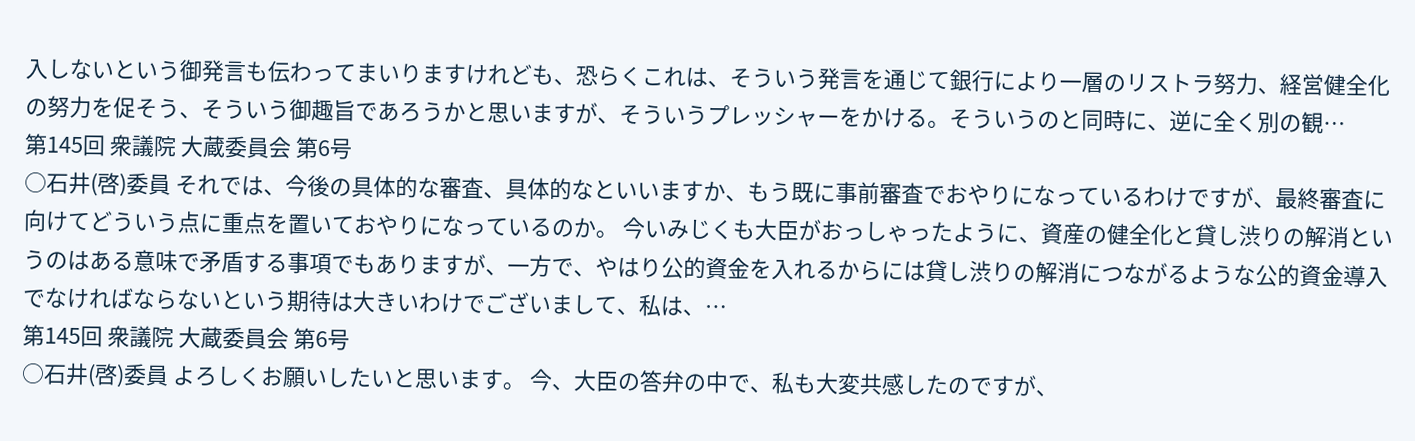入しないという御発言も伝わってまいりますけれども、恐らくこれは、そういう発言を通じて銀行により一層のリストラ努力、経営健全化の努力を促そう、そういう御趣旨であろうかと思いますが、そういうプレッシャーをかける。そういうのと同時に、逆に全く別の観…
第145回 衆議院 大蔵委員会 第6号
○石井(啓)委員 それでは、今後の具体的な審査、具体的なといいますか、もう既に事前審査でおやりになっているわけですが、最終審査に向けてどういう点に重点を置いておやりになっているのか。 今いみじくも大臣がおっしゃったように、資産の健全化と貸し渋りの解消というのはある意味で矛盾する事項でもありますが、一方で、やはり公的資金を入れるからには貸し渋りの解消につながるような公的資金導入でなければならないという期待は大きいわけでございまして、私は、…
第145回 衆議院 大蔵委員会 第6号
○石井(啓)委員 よろしくお願いしたいと思います。 今、大臣の答弁の中で、私も大変共感したのですが、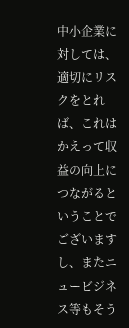中小企業に対しては、適切にリスクをとれば、これはかえって収益の向上につながるということでございますし、またニュービジネス等もそう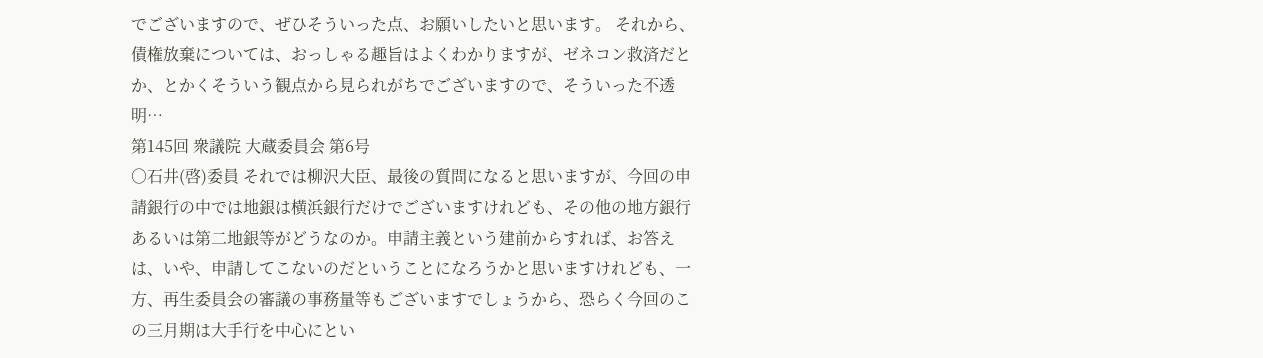でございますので、ぜひそういった点、お願いしたいと思います。 それから、債権放棄については、おっしゃる趣旨はよくわかりますが、ゼネコン救済だとか、とかくそういう観点から見られがちでございますので、そういった不透明…
第145回 衆議院 大蔵委員会 第6号
○石井(啓)委員 それでは柳沢大臣、最後の質問になると思いますが、今回の申請銀行の中では地銀は横浜銀行だけでございますけれども、その他の地方銀行あるいは第二地銀等がどうなのか。申請主義という建前からすれば、お答えは、いや、申請してこないのだということになろうかと思いますけれども、一方、再生委員会の審議の事務量等もございますでしょうから、恐らく今回のこの三月期は大手行を中心にとい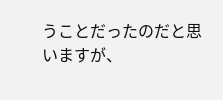うことだったのだと思いますが、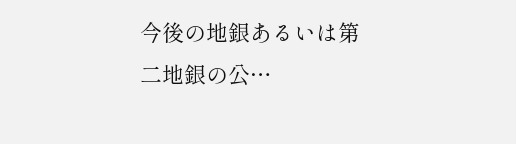今後の地銀あるいは第二地銀の公…